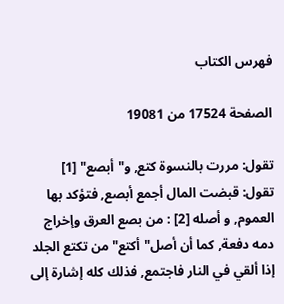فهرس الكتاب

الصفحة 17524 من 19081

تقول: مررت بالنسوة كتع, و"أبصع" [1] تقول: قبضت المال أجمع أبصع, فتؤكد بها العموم, و أصله [2] : من بصع العرق وإخراج دمه دفعة, كما أن أصل"أكتع"من تكتع الجلد إذا ألقي في النار فاجتمع, فذلك كله إشارة إلى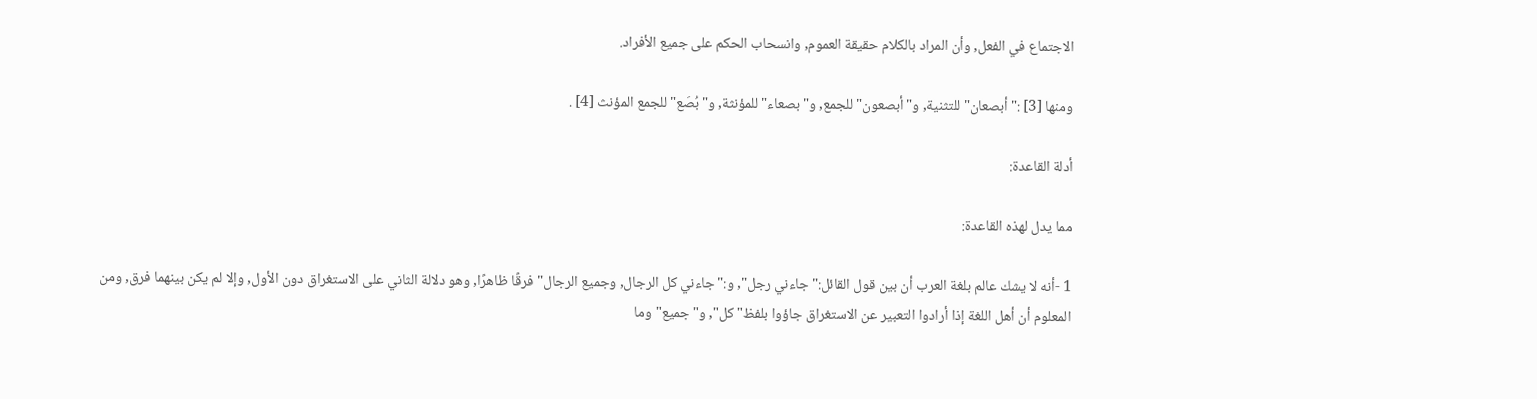الاجتماع في الفعل, وأن المراد بالكلام حقيقة العموم, وانسحاب الحكم على جميع الأفراد.

ومنها [3] :"أبصعان"للتثنية, و"أبصعون"للجمع, و"بصعاء"للمؤنثة, و"بُصَع"للجمع المؤنث [4] .

أدلة القاعدة:

مما يدل لهذه القاعدة:

1 -أنه لا يشك عالم بلغة العرب أن بين قول القائل:"جاءني رجل", و:"جاءني كل الرجال, وجميع الرجال"فرقًا ظاهرًا, وهو دلالة الثاني على الاستغراق دون الأول, وإلا لم يكن بينهما فرق, ومن المعلوم أن أهل اللغة إذا أرادوا التعبير عن الاستغراق جاؤوا بلفظ"كل", و"جميع"وما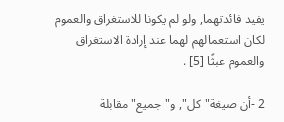يفيد فائدتهما, ولو لم يكونا للاستغراق والعموم لكان استعمالهم لهما عند إرادة الاستغراق والعموم عبثًا [5] .

2 -أن صيغة"كل", و"جميع"مقابلة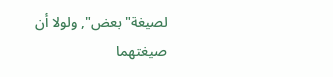لصيغة"بعض", ولولا أن صيغتهما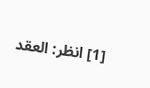[1] انظر: العقد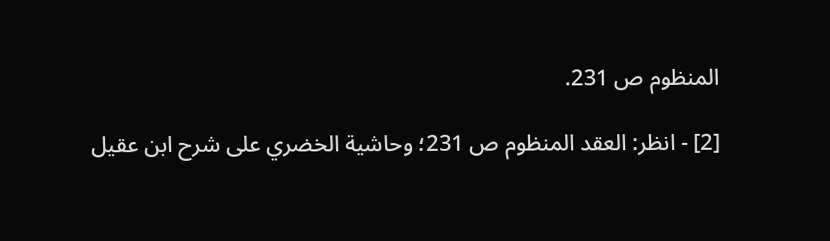المنظوم ص 231.

[2] - انظر: العقد المنظوم ص 231؛ وحاشية الخضري على شرح ابن عقيل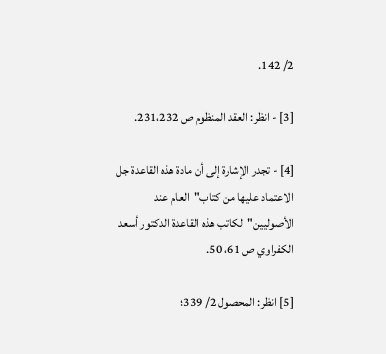2/ 142.

[3] - انظر: العقد المنظوم ص 231،232.

[4] - تجدر الإشارة إلى أن مادة هذه القاعدة جل الاعتماد عليها من كتاب"العام عند الأصوليين"لكاتب هذه القاعدة الدكتور أسعد الكفراوي ص 61، 50.

[5] انظر: المحصول 2/ 339؛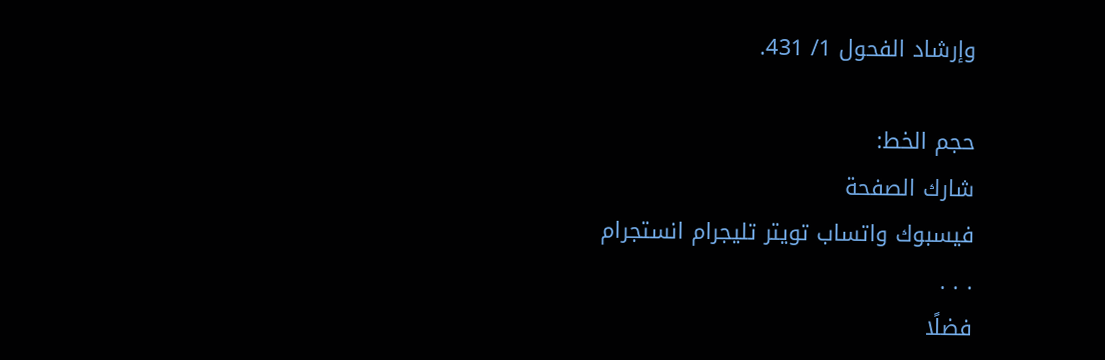وإرشاد الفحول 1/ 431.

حجم الخط:
شارك الصفحة
فيسبوك واتساب تويتر تليجرام انستجرام
. . .
فضلًا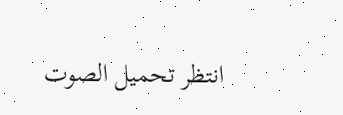انتظر تحميل الصوت